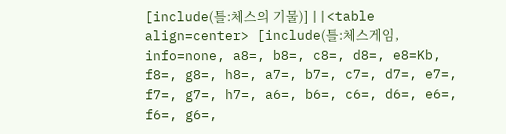[include(틀:체스의 기물)] ||<table align=center> [include(틀:체스게임, info=none, a8=, b8=, c8=, d8=, e8=Kb, f8=, g8=, h8=, a7=, b7=, c7=, d7=, e7=, f7=, g7=, h7=, a6=, b6=, c6=, d6=, e6=, f6=, g6=,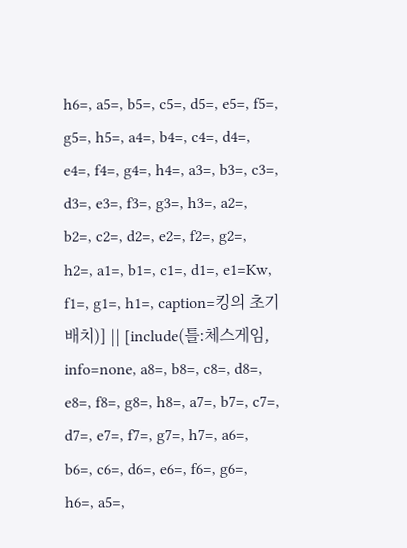h6=, a5=, b5=, c5=, d5=, e5=, f5=, g5=, h5=, a4=, b4=, c4=, d4=, e4=, f4=, g4=, h4=, a3=, b3=, c3=, d3=, e3=, f3=, g3=, h3=, a2=, b2=, c2=, d2=, e2=, f2=, g2=, h2=, a1=, b1=, c1=, d1=, e1=Kw, f1=, g1=, h1=, caption=킹의 초기 배치)] || [include(틀:체스게임, info=none, a8=, b8=, c8=, d8=, e8=, f8=, g8=, h8=, a7=, b7=, c7=, d7=, e7=, f7=, g7=, h7=, a6=, b6=, c6=, d6=, e6=, f6=, g6=, h6=, a5=,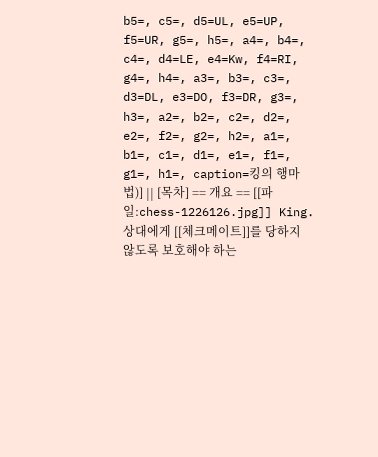b5=, c5=, d5=UL, e5=UP, f5=UR, g5=, h5=, a4=, b4=, c4=, d4=LE, e4=Kw, f4=RI, g4=, h4=, a3=, b3=, c3=, d3=DL, e3=DO, f3=DR, g3=, h3=, a2=, b2=, c2=, d2=, e2=, f2=, g2=, h2=, a1=, b1=, c1=, d1=, e1=, f1=, g1=, h1=, caption=킹의 행마법)] || [목차] == 개요 == [[파일:chess-1226126.jpg]] King. 상대에게 [[체크메이트]]를 당하지 않도록 보호해야 하는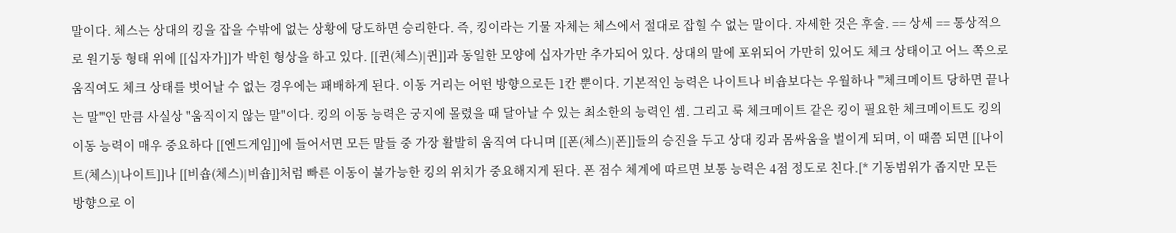말이다. 체스는 상대의 킹을 잡을 수밖에 없는 상황에 당도하면 승리한다. 즉, 킹이라는 기물 자체는 체스에서 절대로 잡힐 수 없는 말이다. 자세한 것은 후술. == 상세 == 통상적으로 원기둥 형태 위에 [[십자가]]가 박힌 형상을 하고 있다. [[퀸(체스)|퀸]]과 동일한 모양에 십자가만 추가되어 있다. 상대의 말에 포위되어 가만히 있어도 체크 상태이고 어느 쪽으로 움직여도 체크 상태를 벗어날 수 없는 경우에는 패배하게 된다. 이동 거리는 어떤 방향으로든 1칸 뿐이다. 기본적인 능력은 나이트나 비숍보다는 우월하나 '''체크메이트 당하면 끝나는 말'''인 만큼 사실상 "움직이지 않는 말"이다. 킹의 이동 능력은 궁지에 몰렸을 때 달아날 수 있는 최소한의 능력인 셈. 그리고 룩 체크메이트 같은 킹이 필요한 체크메이트도 킹의 이동 능력이 매우 중요하다 [[엔드게임]]에 들어서면 모든 말들 중 가장 활발히 움직여 다니며 [[폰(체스)|폰]]들의 승진을 두고 상대 킹과 몸싸움을 벌이게 되며, 이 때쯤 되면 [[나이트(체스)|나이트]]나 [[비숍(체스)|비숍]]처럼 빠른 이동이 불가능한 킹의 위치가 중요해지게 된다. 폰 점수 체계에 따르면 보통 능력은 4점 정도로 친다.[* 기동범위가 좁지만 모든 방향으로 이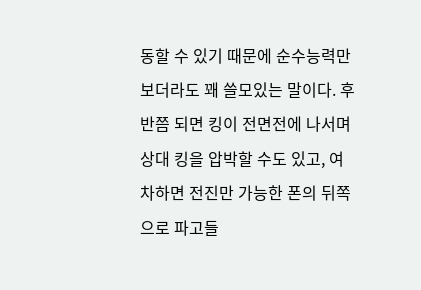동할 수 있기 때문에 순수능력만 보더라도 꽤 쓸모있는 말이다. 후반쯤 되면 킹이 전면전에 나서며 상대 킹을 압박할 수도 있고, 여차하면 전진만 가능한 폰의 뒤쪽으로 파고들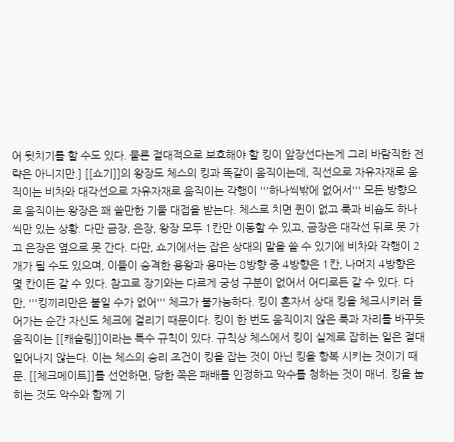어 뒷치기를 할 수도 있다. 물론 절대적으로 보호해야 할 킹이 앞장선다는게 그리 바람직한 전략은 아니지만.] [[쇼기]]의 왕장도 체스의 킹과 똑같이 움직이는데, 직선으로 자유자재로 움직이는 비차와 대각선으로 자유자재로 움직이는 각행이 '''하나씩밖에 없어서''' 모든 방향으로 움직이는 왕장은 꽤 쓸만한 기물 대접을 받는다. 체스로 치면 퀸이 없고 룩과 비숍도 하나씩만 있는 상황. 다만 금장, 은장, 왕장 모두 1칸만 이동할 수 있고, 금장은 대각선 뒤로 못 가고 은장은 옆으로 못 간다. 다만, 쇼기에서는 잡은 상대의 말을 쓸 수 있기에 비차와 각행이 2개가 될 수도 있으며, 이들이 승격한 용왕과 용마는 8방향 중 4방향은 1칸, 나머지 4방향은 몇 칸이든 갈 수 있다. 참고로 장기와는 다르게 궁성 구분이 없어서 어디로든 갈 수 있다. 다만, '''킹끼리만은 붙일 수가 없어''' 체크가 불가능하다. 킹이 혼자서 상대 킹을 체크시키러 들어가는 순간 자신도 체크에 걸리기 때문이다. 킹이 한 번도 움직이지 않은 룩과 자리를 바꾸듯 움직이는 [[캐슬링]]이라는 특수 규칙이 있다. 규칙상 체스에서 킹이 실제로 잡히는 일은 절대 일어나지 않는다. 이는 체스의 승리 조건이 킹을 잡는 것이 아닌 킹을 항복 시키는 것이기 때문. [[체크메이트]]를 선언하면, 당한 쪽은 패배를 인정하고 악수를 청하는 것이 매너. 킹을 눕히는 것도 악수와 함께 기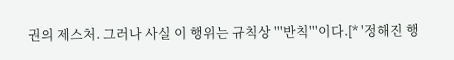권의 제스처. 그러나 사실 이 행위는 규칙상 '''반칙'''이다.[* '정해진 행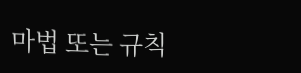마법 또는 규칙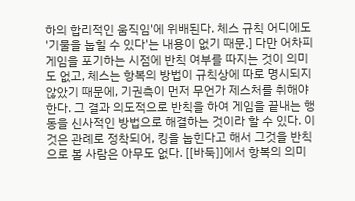하의 합리적인 움직임'에 위배된다. 체스 규칙 어디에도 '기물을 눕힐 수 있다'는 내용이 없기 때문.] 다만 어차피 게임을 포기하는 시점에 반칙 여부를 따지는 것이 의미도 없고, 체스는 항복의 방법이 규칙상에 따로 명시되지 않았기 때문에, 기권측이 먼저 무언가 제스처를 취해야 한다. 그 결과 의도적으로 반칙을 하여 게임을 끝내는 행동을 신사적인 방법으로 해결하는 것이라 할 수 있다. 이것은 관례로 정착되어, 킹을 눕힌다고 해서 그것을 반칙으로 볼 사람은 아무도 없다. [[바둑]]에서 항복의 의미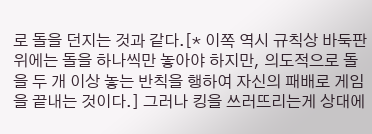로 돌을 던지는 것과 같다.[* 이쪽 역시 규칙상 바둑판 위에는 돌을 하나씩만 놓아야 하지만, 의도적으로 돌을 두 개 이상 놓는 반칙을 행하여 자신의 패배로 게임을 끝내는 것이다.] 그러나 킹을 쓰러뜨리는게 상대에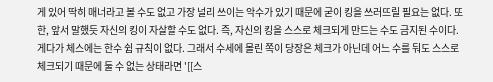게 있어 딱히 매너라고 볼 수도 없고 가장 널리 쓰이는 악수가 있기 때문에 굳이 킹을 쓰러뜨릴 필요는 없다. 또한, 앞서 말했듯 자신의 킹이 자살할 수도 없다. 즉, 자신의 킹을 스스로 체크되게 만드는 수도 금지된 수이다. 게다가 체스에는 한수 쉼 규칙이 없다. 그래서 수세에 몰린 쪽이 당장은 체크가 아닌데 어느 수를 둬도 스스로 체크되기 때문에 둘 수 없는 상태라면 '[[스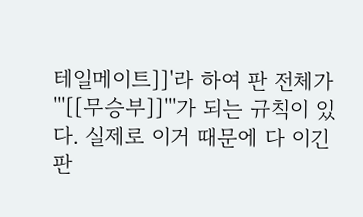테일메이트]]'라 하여 판 전체가 '''[[무승부]]'''가 되는 규칙이 있다. 실제로 이거 때문에 다 이긴 판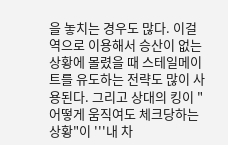을 놓치는 경우도 많다. 이걸 역으로 이용해서 승산이 없는 상황에 몰렸을 때 스테일메이트를 유도하는 전략도 많이 사용된다. 그리고 상대의 킹이 "어떻게 움직여도 체크당하는 상황"이 '''내 차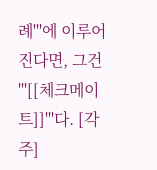례'''에 이루어진다면, 그건 '''[[체크메이트]]'''다. [각주]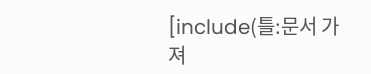[include(틀:문서 가져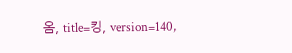옴, title=킹, version=140,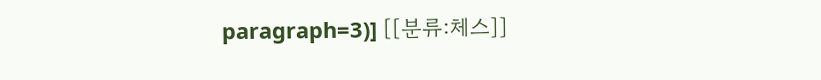paragraph=3)] [[분류:체스]]